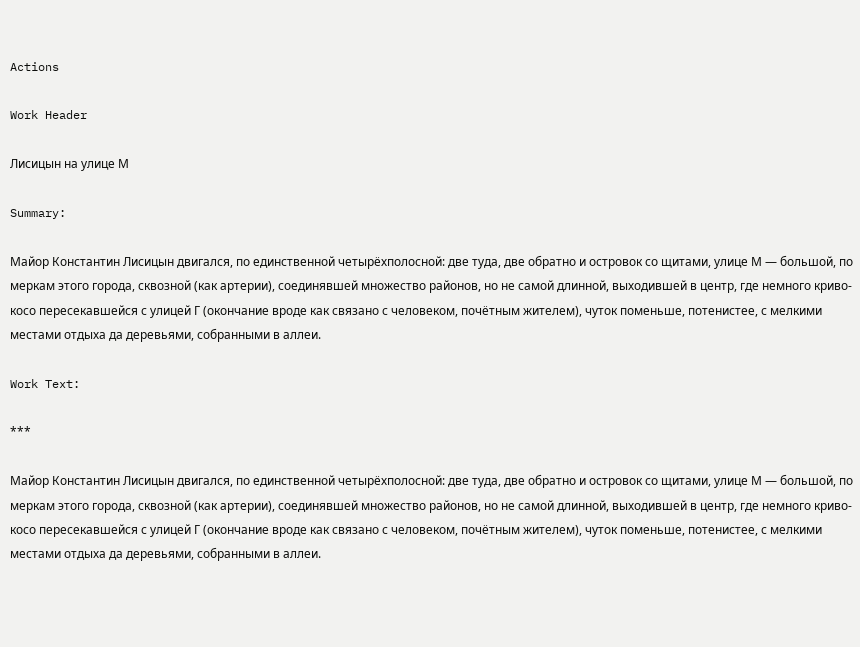Actions

Work Header

Лисицын на улице М

Summary:

Майор Константин Лисицын двигался, по единственной четырёхполосной: две туда, две обратно и островок со щитами, улице М — большой, по меркам этого города, сквозной (как артерии), соединявшей множество районов, но не самой длинной, выходившей в центр, где немного криво-косо пересекавшейся с улицей Г (окончание вроде как связано с человеком, почётным жителем), чуток поменьше, потенистее, с мелкими местами отдыха да деревьями, собранными в аллеи.

Work Text:

***

Майор Константин Лисицын двигался, по единственной четырёхполосной: две туда, две обратно и островок со щитами, улице М — большой, по меркам этого города, сквозной (как артерии), соединявшей множество районов, но не самой длинной, выходившей в центр, где немного криво-косо пересекавшейся с улицей Г (окончание вроде как связано с человеком, почётным жителем), чуток поменьше, потенистее, с мелкими местами отдыха да деревьями, собранными в аллеи.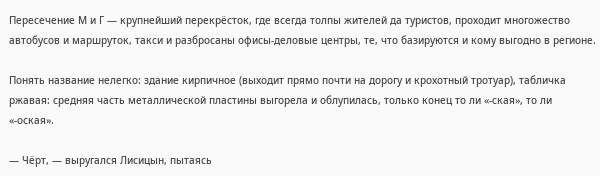Пересечение М и Г — крупнейший перекрёсток, где всегда толпы жителей да туристов, проходит многожество автобусов и маршруток, такси и разбросаны офисы-деловые центры, те, что базируются и кому выгодно в регионе.

Понять название нелегко: здание кирпичное (выходит прямо почти на дорогу и крохотный тротуар), табличка ржавая: средняя часть металлической пластины выгорела и облупилась, только конец то ли «-ская», то ли «-оская».

— Чёрт, — выругался Лисицын, пытаясь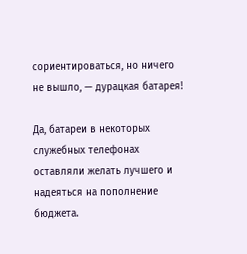сориентироваться, но ничего не вышло, — дурацкая батарея!

Да, батареи в некоторых служебных телефонах оставляли желать лучшего и надеяться на пополнение бюджета.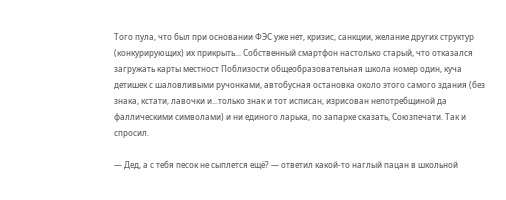Того пула, что был при основании ФЭС уже нет, кризис, санкции, желание других структур (конкурирующих) их прикрыть... Собственный смартфон настолько старый, что отказался загружать карты местност Поблизости общеобразовательная школа номер один, куча детишек с шаловливыми ручонками, автобусная остановка около этого самого здания (без знака, кстати, лавочки и...только знак и тот исписан, изрисован непотребщиной да фаллическими символами) и ни единого ларька, по запарке сказать, Союзпечати. Так и спросил.

— Дед, а с тебя песок не сыплется ещё? — ответил какой-то наглый пацан в школьной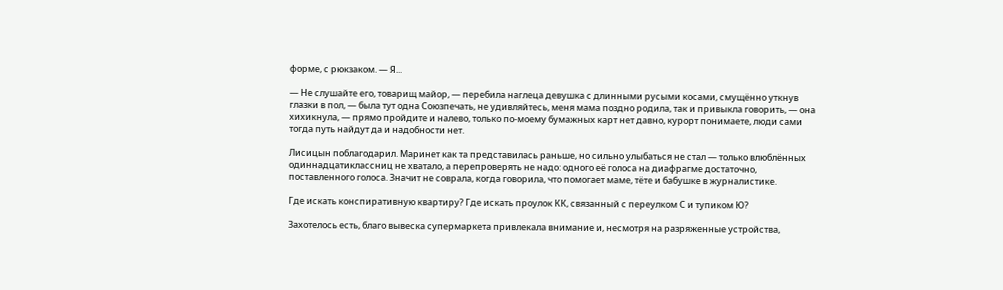форме, с рюкзаком. — Я...

— Не слушайте его, товарищ майор, — перебила наглеца девушка с длинными русыми косами, смущённо уткнув глазки в пол, — была тут одна Союзпечать, не удивляйтесь, меня мама поздно родила, так и привыкла говорить, — она хихикнула, — прямо пройдите и налево, только по-моему бумажных карт нет давно, курорт понимаете, люди сами тогда путь найдут да и надобности нет.

Лисицын поблагодарил. Маринет как та представилась раньше, но сильно улыбаться не стал — только влюблённых одиннадцатиклассниц не хватало, а перепроверять не надо: одного её голоса на диафрагме достаточно, поставленного голоса. Значит не соврала, когда говорила, что помогает маме, тёте и бабушке в журналистике.

Где искать конспиративную квартиру? Где искать проулок КК, связанный с переулком С и тупиком Ю?

Захотелось есть, благо вывеска супермаркета привлекала внимание и, несмотря на разряженные устройства,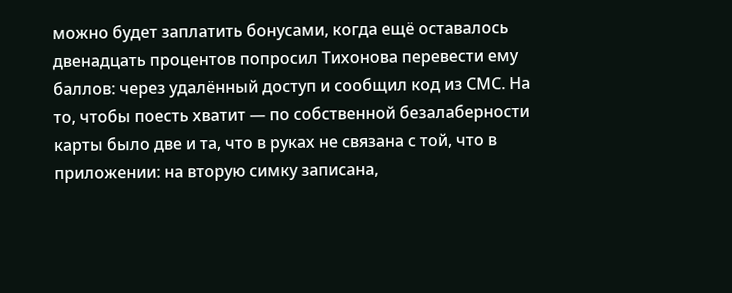можно будет заплатить бонусами, когда ещё оставалось двенадцать процентов попросил Тихонова перевести ему баллов: через удалённый доступ и сообщил код из СМС. На то, чтобы поесть хватит — по собственной безалаберности карты было две и та, что в руках не связана с той, что в приложении: на вторую симку записана,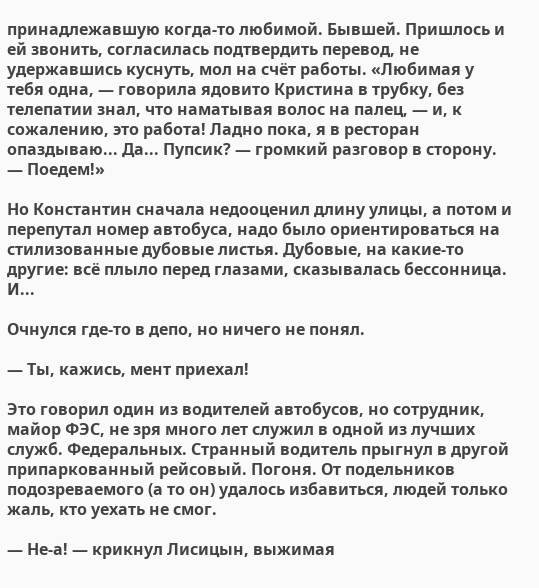принадлежавшую когда-то любимой. Бывшей. Пришлось и ей звонить, согласилась подтвердить перевод, не удержавшись куснуть, мол на счёт работы. «Любимая у тебя одна, — говорила ядовито Кристина в трубку, без телепатии знал, что наматывая волос на палец, — и, к сожалению, это работа! Ладно пока, я в ресторан опаздываю... Да... Пупсик? — громкий разговор в сторону. — Поедем!»

Но Константин сначала недооценил длину улицы, а потом и перепутал номер автобуса, надо было ориентироваться на стилизованные дубовые листья. Дубовые, на какие-то другие: всё плыло перед глазами, сказывалась бессонница. И...

Очнулся где-то в депо, но ничего не понял.

— Ты, кажись, мент приехал!

Это говорил один из водителей автобусов, но сотрудник, майор ФЭС, не зря много лет служил в одной из лучших служб. Федеральных. Странный водитель прыгнул в другой припаркованный рейсовый. Погоня. От подельников подозреваемого (а то он) удалось избавиться, людей только жаль, кто уехать не смог.

— Не-а! — крикнул Лисицын, выжимая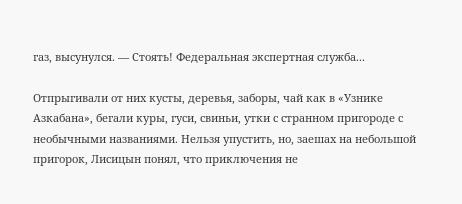газ, высунулся. — Стоять! Федеральная экспертная служба...

Отпрыгивали от них кусты, деревья, заборы, чай как в «Узнике Азкабана», бегали куры, гуси, свиньи, утки с странном пригороде с необычными названиями. Нельзя упустить, но, заешах на небольшой пригорок, Лисицын понял, что приключения не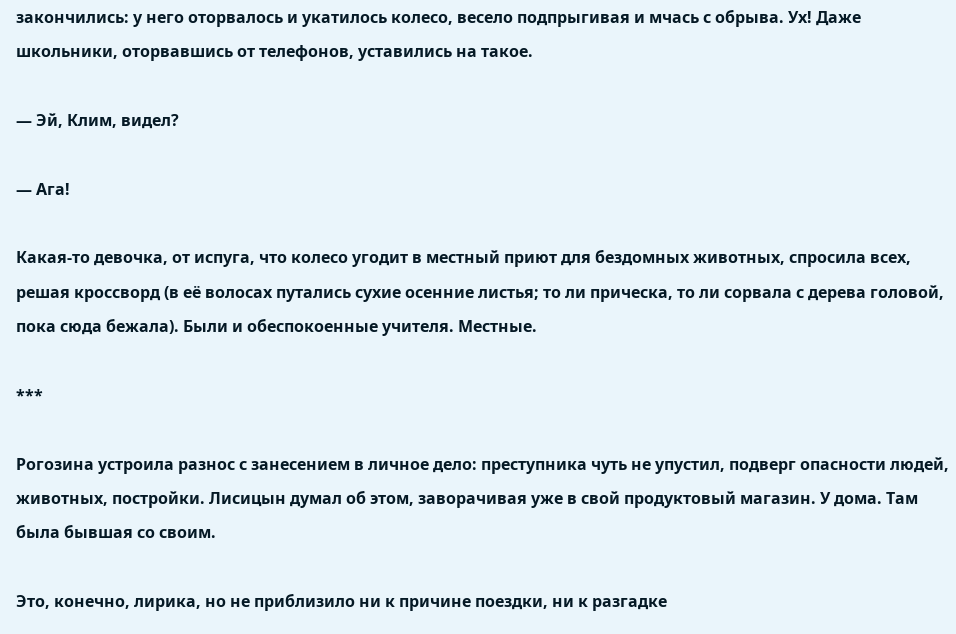закончились: у него оторвалось и укатилось колесо, весело подпрыгивая и мчась с обрыва. Ух! Даже школьники, оторвавшись от телефонов, уставились на такое.

— Эй, Клим, видел?

— Ага!

Какая-то девочка, от испуга, что колесо угодит в местный приют для бездомных животных, спросила всех, решая кроссворд (в её волосах путались сухие осенние листья; то ли прическа, то ли сорвала с дерева головой, пока сюда бежала). Были и обеспокоенные учителя. Местные.

***

Рогозина устроила разнос с занесением в личное дело: преступника чуть не упустил, подверг опасности людей, животных, постройки. Лисицын думал об этом, заворачивая уже в свой продуктовый магазин. У дома. Там была бывшая со своим.

Это, конечно, лирика, но не приблизило ни к причине поездки, ни к разгадке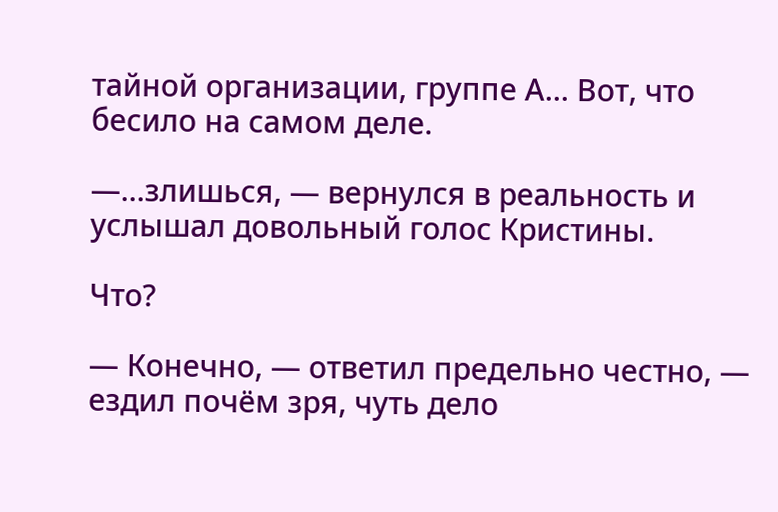тайной организации, группе А... Вот, что бесило на самом деле.

—...злишься, — вернулся в реальность и услышал довольный голос Кристины.

Что?

— Конечно, — ответил предельно честно, — ездил почём зря, чуть дело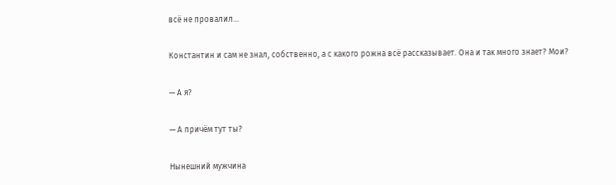всё не провалил...

Константин и сам не знал, собственно, а с какого рожна всё рассказывает. Она и так много знает? Мои?

— А я?

— А причём тут ты?

Нынешний мужчина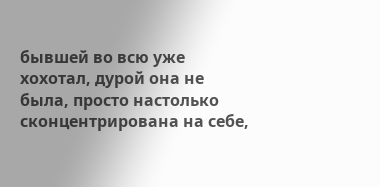бывшей во всю уже хохотал, дурой она не была, просто настолько сконцентрирована на себе,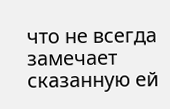что не всегда замечает сказанную ей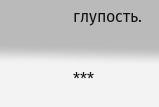глупость.

***